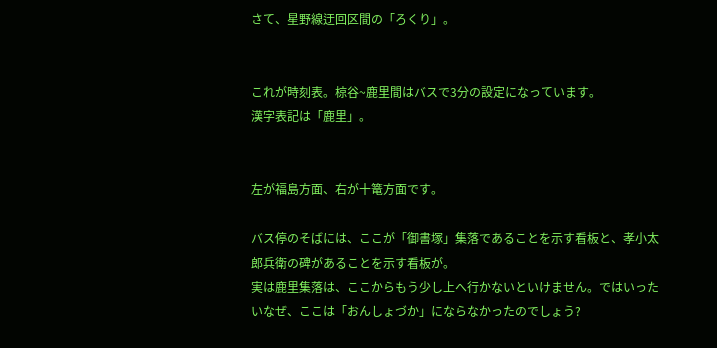さて、星野線迂回区間の「ろくり」。


これが時刻表。椋谷~鹿里間はバスで3分の設定になっています。
漢字表記は「鹿里」。


左が福島方面、右が十篭方面です。

バス停のそばには、ここが「御書塚」集落であることを示す看板と、孝小太郎兵衛の碑があることを示す看板が。
実は鹿里集落は、ここからもう少し上へ行かないといけません。ではいったいなぜ、ここは「おんしょづか」にならなかったのでしょう?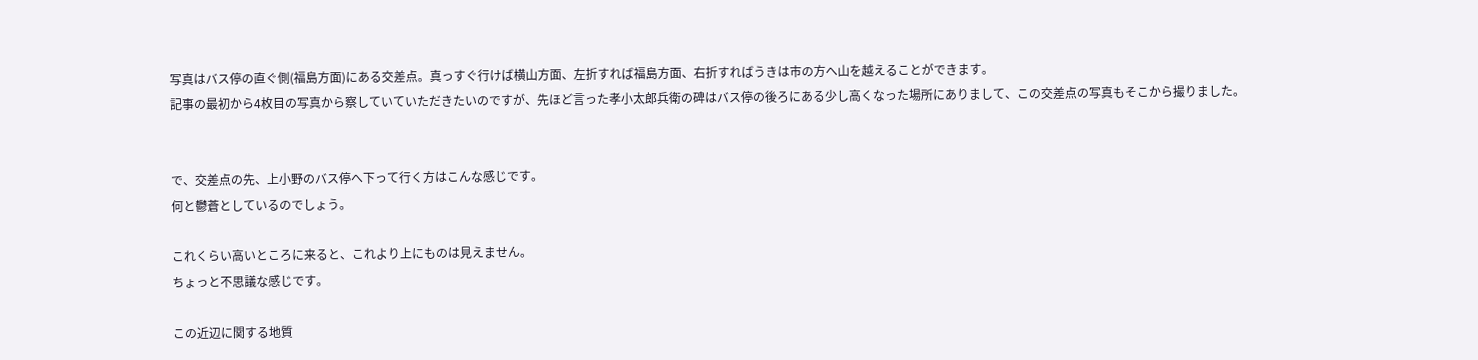写真はバス停の直ぐ側(福島方面)にある交差点。真っすぐ行けば横山方面、左折すれば福島方面、右折すればうきは市の方へ山を越えることができます。
記事の最初から4枚目の写真から察していていただきたいのですが、先ほど言った孝小太郎兵衛の碑はバス停の後ろにある少し高くなった場所にありまして、この交差点の写真もそこから撮りました。


で、交差点の先、上小野のバス停へ下って行く方はこんな感じです。
何と鬱蒼としているのでしょう。

これくらい高いところに来ると、これより上にものは見えません。
ちょっと不思議な感じです。

この近辺に関する地質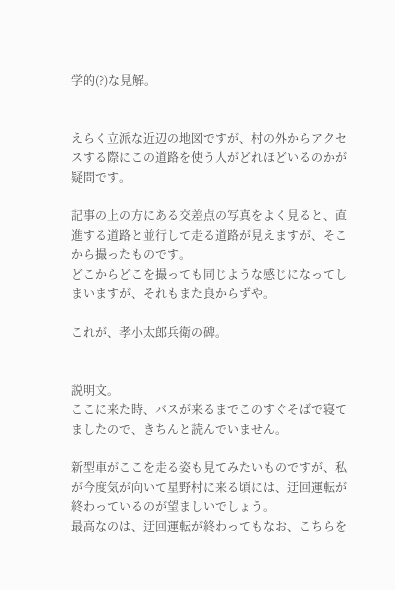学的(?)な見解。


えらく立派な近辺の地図ですが、村の外からアクセスする際にこの道路を使う人がどれほどいるのかが疑問です。

記事の上の方にある交差点の写真をよく見ると、直進する道路と並行して走る道路が見えますが、そこから撮ったものです。
どこからどこを撮っても同じような感じになってしまいますが、それもまた良からずや。

これが、孝小太郎兵衛の碑。


説明文。
ここに来た時、バスが来るまでこのすぐそばで寝てましたので、きちんと読んでいません。

新型車がここを走る姿も見てみたいものですが、私が今度気が向いて星野村に来る頃には、迂回運転が終わっているのが望ましいでしょう。
最高なのは、迂回運転が終わってもなお、こちらを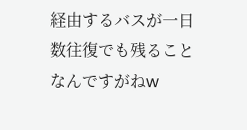経由するバスが一日数往復でも残ることなんですがねw